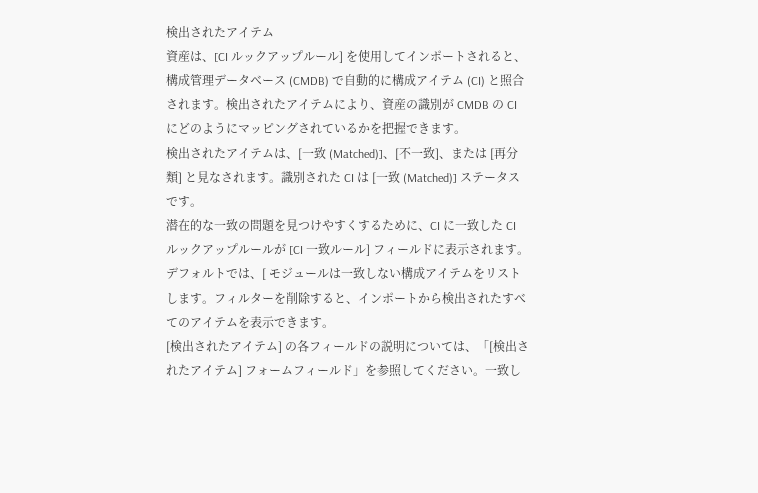検出されたアイテム
資産は、[CI ルックアップルール] を使用してインポートされると、構成管理データベース (CMDB) で自動的に構成アイテム (CI) と照合されます。検出されたアイテムにより、資産の識別が CMDB の CI にどのようにマッピングされているかを把握できます。
検出されたアイテムは、[一致 (Matched)]、[不一致]、または [再分類] と見なされます。識別された CI は [一致 (Matched)] ステータス です。
潜在的な一致の問題を見つけやすくするために、CI に一致した CI ルックアップルールが [CI 一致ルール] フィールドに表示されます。
デフォルトでは、[ モジュールは一致しない構成アイテムをリストします。フィルターを削除すると、インポートから検出されたすべてのアイテムを表示できます。
[検出されたアイテム] の各フィールドの説明については、「[検出されたアイテム] フォームフィールド」を参照してください。一致し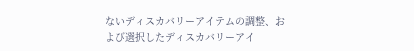ないディスカバリーアイテムの調整、および選択したディスカバリーアイ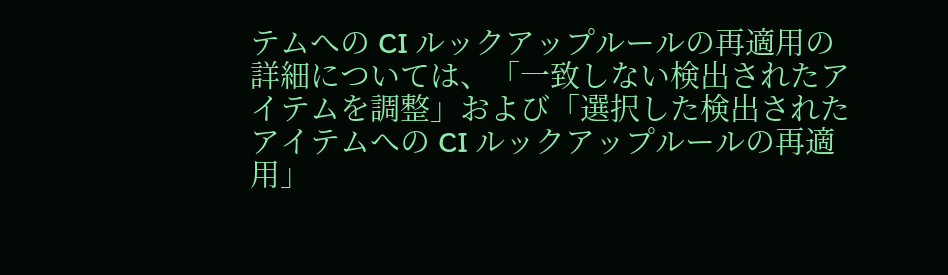テムへの CI ルックアップルールの再適用の詳細については、「一致しない検出されたアイテムを調整」および「選択した検出されたアイテムへの CI ルックアップルールの再適用」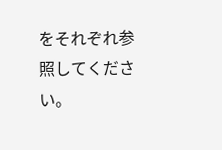をそれぞれ参照してください。